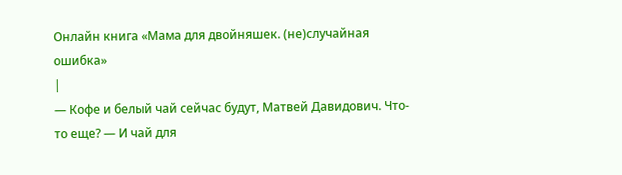Онлайн книга «Мама для двойняшек. (не)случайная ошибка»
|
— Кофе и белый чай сейчас будут, Матвей Давидович. Что-то еще? — И чай для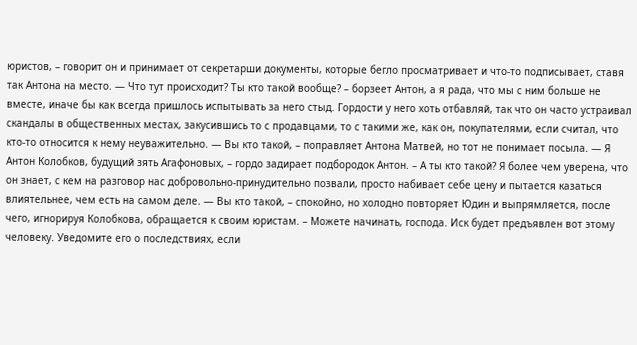юристов, – говорит он и принимает от секретарши документы, которые бегло просматривает и что-то подписывает, ставя так Антона на место. — Что тут происходит? Ты кто такой вообще? – борзеет Антон, а я рада, что мы с ним больше не вместе, иначе бы как всегда пришлось испытывать за него стыд. Гордости у него хоть отбавляй, так что он часто устраивал скандалы в общественных местах, закусившись то с продавцами, то с такими же, как он, покупателями, если считал, что кто-то относится к нему неуважительно. — Вы кто такой, – поправляет Антона Матвей, но тот не понимает посыла. — Я Антон Колобков, будущий зять Агафоновых, – гордо задирает подбородок Антон. – А ты кто такой? Я более чем уверена, что он знает, с кем на разговор нас добровольно-принудительно позвали, просто набивает себе цену и пытается казаться влиятельнее, чем есть на самом деле. — Вы кто такой, – спокойно, но холодно повторяет Юдин и выпрямляется, после чего, игнорируя Колобкова, обращается к своим юристам. – Можете начинать, господа. Иск будет предъявлен вот этому человеку. Уведомите его о последствиях, если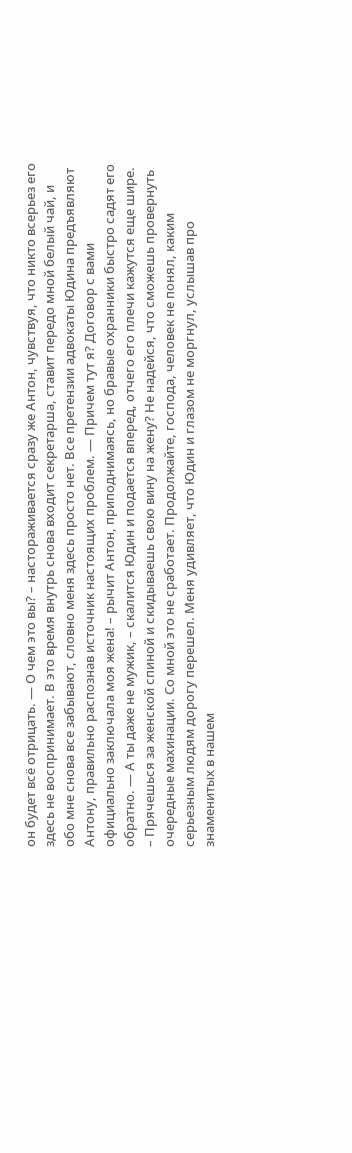он будет всё отрицать. — О чем это вы? – настораживается сразу же Антон, чувствуя, что никто всерьез его здесь не воспринимает. В это время внутрь снова входит секретарша, ставит передо мной белый чай, и обо мне снова все забывают, словно меня здесь просто нет. Все претензии адвокаты Юдина предъявляют Антону, правильно распознав источник настоящих проблем. — Причем тут я? Договор с вами официально заключала моя жена! – рычит Антон, приподнимаясь, но бравые охранники быстро садят его обратно. — А ты даже не мужик, – скалится Юдин и подается вперед, отчего его плечи кажутся еще шире. – Прячешься за женской спиной и скидываешь свою вину на жену? Не надейся, что сможешь провернуть очередные махинации. Со мной это не сработает. Продолжайте, господа, человек не понял, каким серьезным людям дорогу перешел. Меня удивляет, что Юдин и глазом не моргнул, услышав про знаменитых в нашем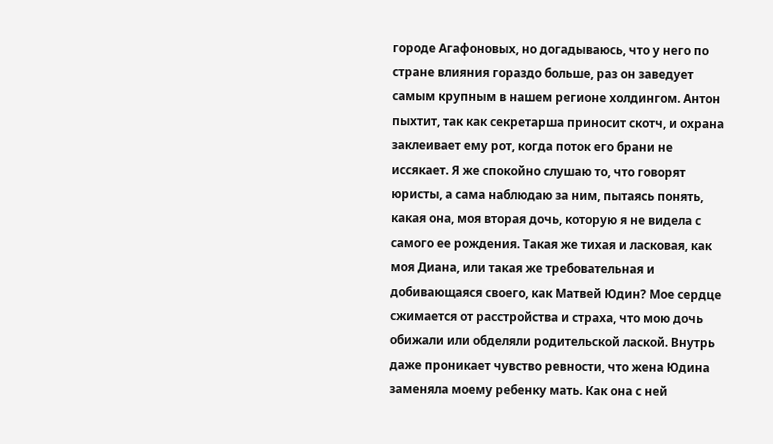городе Агафоновых, но догадываюсь, что у него по стране влияния гораздо больше, раз он заведует самым крупным в нашем регионе холдингом. Антон пыхтит, так как секретарша приносит скотч, и охрана заклеивает ему рот, когда поток его брани не иссякает. Я же спокойно слушаю то, что говорят юристы, а сама наблюдаю за ним, пытаясь понять, какая она, моя вторая дочь, которую я не видела с самого ее рождения. Такая же тихая и ласковая, как моя Диана, или такая же требовательная и добивающаяся своего, как Матвей Юдин? Мое сердце сжимается от расстройства и страха, что мою дочь обижали или обделяли родительской лаской. Внутрь даже проникает чувство ревности, что жена Юдина заменяла моему ребенку мать. Как она с ней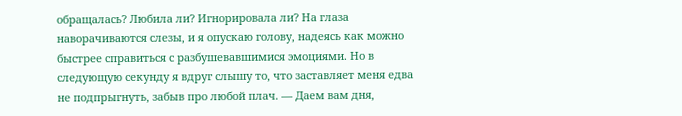обращалась? Любила ли? Игнорировала ли? На глаза наворачиваются слезы, и я опускаю голову, надеясь как можно быстрее справиться с разбушевавшимися эмоциями. Но в следующую секунду я вдруг слышу то, что заставляет меня едва не подпрыгнуть, забыв про любой плач. — Даем вам дня,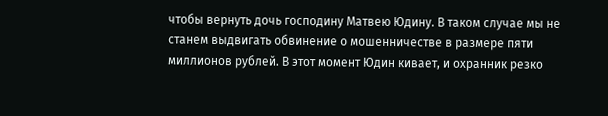чтобы вернуть дочь господину Матвею Юдину. В таком случае мы не станем выдвигать обвинение о мошенничестве в размере пяти миллионов рублей. В этот момент Юдин кивает, и охранник резко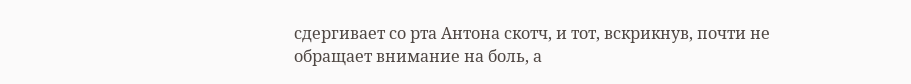сдергивает со рта Антона скотч, и тот, вскрикнув, почти не обращает внимание на боль, а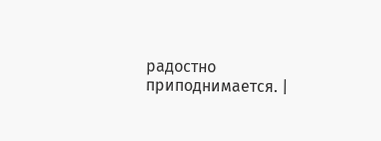радостно приподнимается. |